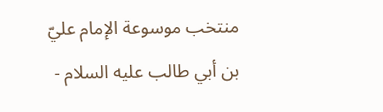منتخب موسوعة الإمام عليّ بن أبي طالب عليه السلام -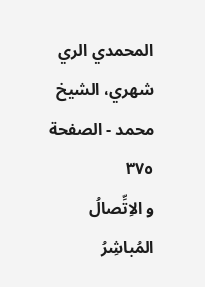المحمدي الري شهري، الشيخ محمد - الصفحة ٣٧٥
و الاِتِّصالُ المُباشِرُ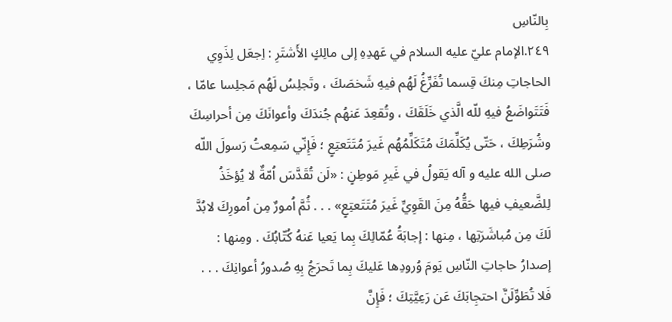بِالنّاسِ
٢٤٩.الإمام عليّ عليه السلام في عَهدِهِ إلى مالِكٍ الأَشتَرِ : اِجعَل لِذَوِي الحاجاتِ مِنكَ قِسما تُفَرِّغُ لَهُم فيهِ شَخصَكَ ، وتَجلِسُ لَهُم مَجلِسا عامّا ، فَتَتَواضَعُ فيهِ للّه الَّذي خَلَقَكَ ، وتُقعِدَ عَنهُم جُندَكَ وأعوانَكَ مِن أحراسِكَ وشُرَطِكَ ، حَتّى يُكَلِّمَكَ مُتَكَلِّمُهُم غَيرَ مُتَتَعتِعٍ ؛ فَإِنّي سَمِعتُ رَسولَ اللّه صلى الله عليه و آله يَقولُ في غَيرِ مَوطِنٍ : «لَن تُقَدَّسَ اُمّةٌ لا يُؤخَذُ لِلضَّعيفِ فيها حَقُّهُ مِنَ القَوِيِّ غَيرَ مُتَتَعتِعٍ» . . . ثُمَّ اُمورٌ مِن اُمورِكَ لابُدَّ لَكَ مِن مُباشَرَتِها ، مِنها : إجابَةُ عُمّالِكَ بِما يَعيا عَنهُ كُتّابُكَ . ومِنها : إصدارُ حاجاتِ النّاسِ يَومَ وُرودِها عَليكَ بِما تَحرَجُ بِهِ صُدورُ أعوانِكَ . . . فَلا تُطَوِّلَنَّ احتجِابَكَ عَن رَعِيَّتِكَ ؛ فَإِنَّ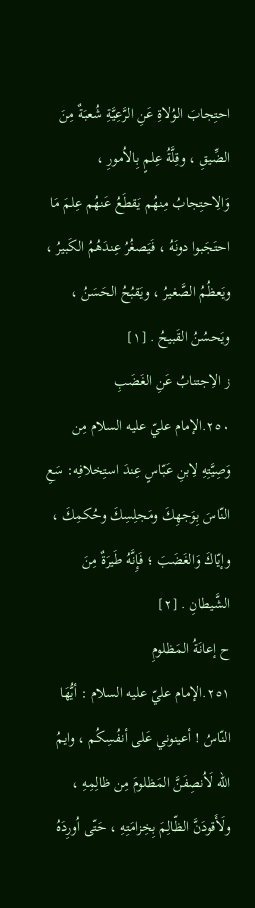احتِجابَ الوُلاةِ عَنِ الرَّعِيَّةِ شُعبَةٌ مِنَ الضِّيقِ ، وقِلَّةُ عِلمٍ بِالاُمورِ ، وَالِاحتِجابُ مِنهُم يَقطَعُ عَنهُم عِلمَ مَا احتَجَبوا دونَهُ ، فَيَصغُرُ عِندَهُمُ الكَبيرُ ، ويَعظُمُ الصَّغيرُ ، ويَقبُحُ الحَسَنُ ، ويَحسُنُ القَبيحُ . [١]
ز الاِجتنابُ عَنِ الغَضَبِ
٢٥٠.الإمام عليّ عليه السلام مِن وَصِيَّتِهِ لِابنِ عَبّاسٍ عِندَ استِخلافِه: سَعِ النّاسَ بِوَجهِكَ ومَجلِسِكَ وحُكمِكَ ، وإيّاكَ وَالغَضَبَ ؛ فَإِنَّهُ طَيرَةٌ مِنَ الشَّيطانِ . [٢]
ح إعانَةُ المَظلومِ
٢٥١.الإمام عليّ عليه السلام : أيُّهَا النّاسُ ! أعينوني عَلى أنفُسِكُم ، وايمُ اللّه لَاُنصِفَنَّ المَظلومَ مِن ظالِمِهِ ، ولَأَقودَنَّ الظّالِمَ بِخِزامَتِهِ ، حَتّى اُورِدَهُ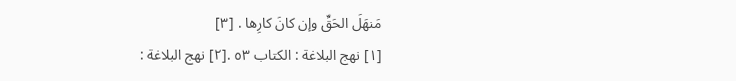مَنهَلَ الحَقِّ وإن كانَ كارِها . [٣]
[١] نهج البلاغة : الكتاب ٥٣ .[٢] نهج البلاغة :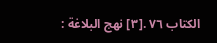الكتاب ٧٦ .[٣] نهج البلاغة :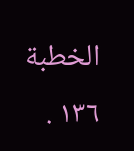الخطبة ١٣٦ .